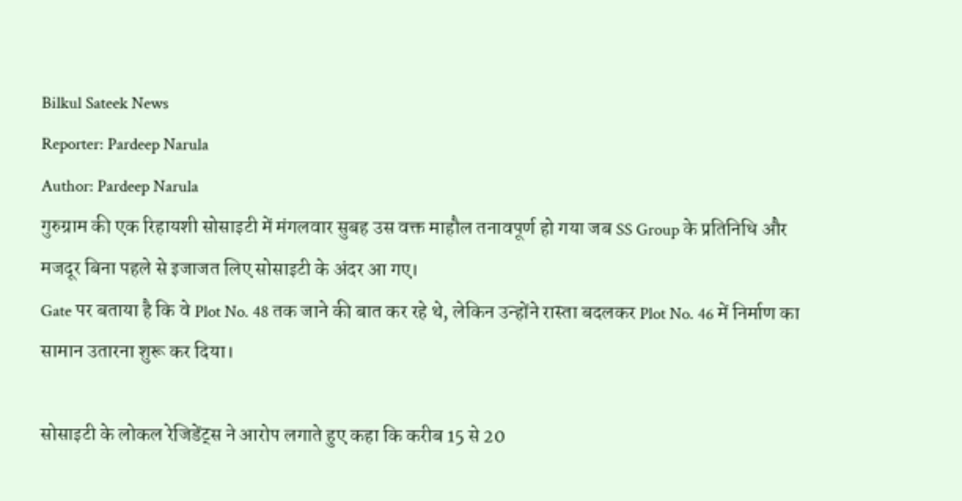Bilkul Sateek News
Reporter: Pardeep Narula
Author: Pardeep Narula
गुरुग्राम की एक रिहायशी सोसाइटी में मंगलवार सुबह उस वक्त माहौल तनावपूर्ण हो गया जब SS Group के प्रतिनिधि और मजदूर बिना पहले से इजाजत लिए सोसाइटी के अंदर आ गए।
Gate पर बताया है कि वे Plot No. 48 तक जाने की बात कर रहे थे, लेकिन उन्होंने रास्ता बदलकर Plot No. 46 में निर्माण का सामान उतारना शुरू कर दिया।

सोसाइटी के लोकल रेजिडेंट्स ने आरोप लगाते हुए कहा कि करीब 15 से 20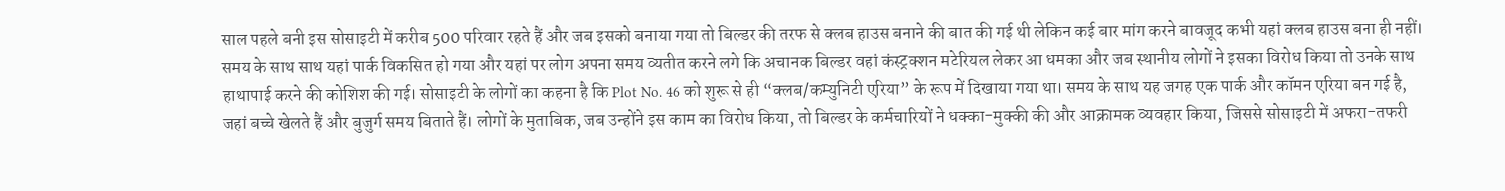साल पहले बनी इस सोसाइटी में करीब 500 परिवार रहते हैं और जब इसको बनाया गया तो बिल्डर की तरफ से क्लब हाउस बनाने की बात की गई थी लेकिन कई बार मांग करने बावजूद कभी यहां क्लब हाउस बना ही नहीं। समय के साथ साथ यहां पार्क विकसित हो गया और यहां पर लोग अपना समय व्यतीत करने लगे कि अचानक बिल्डर वहां कंस्ट्रक्शन मटेरियल लेकर आ धमका और जब स्थानीय लोगों ने इसका विरोध किया तो उनके साथ हाथापाई करने की कोशिश की गई। सोसाइटी के लोगों का कहना है कि Plot No. 46 को शुरू से ही “क्लब/कम्युनिटी एरिया” के रूप में दिखाया गया था। समय के साथ यह जगह एक पार्क और कॉमन एरिया बन गई है, जहां बच्चे खेलते हैं और बुजुर्ग समय बिताते हैं। लोगों के मुताबिक, जब उन्होंने इस काम का विरोध किया, तो बिल्डर के कर्मचारियों ने धक्का-मुक्की की और आक्रामक व्यवहार किया, जिससे सोसाइटी में अफरा-तफरी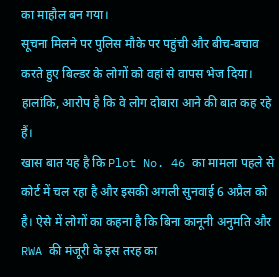का माहौल बन गया।
सूचना मिलने पर पुलिस मौके पर पहुंची और बीच-बचाव करते हुए बिल्डर के लोगों को वहां से वापस भेज दिया। हालांकि, आरोप है कि वे लोग दोबारा आने की बात कह रहे हैं।
खास बात यह है कि Plot No. 46 का मामला पहले से कोर्ट में चल रहा है और इसकी अगली सुनवाई 6 अप्रैल को है। ऐसे में लोगों का कहना है कि बिना कानूनी अनुमति और RWA की मंजूरी के इस तरह का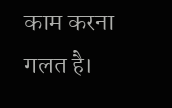काम करना गलत है।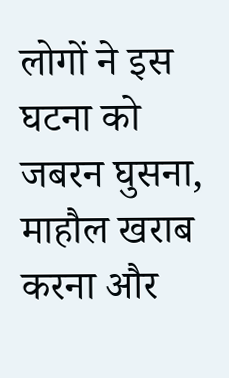लोगों ने इस घटना को जबरन घुसना, माहौल खराब करना और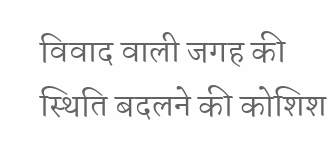विवाद वाली जगह की स्थिति बदलने की कोशिश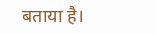बताया है।